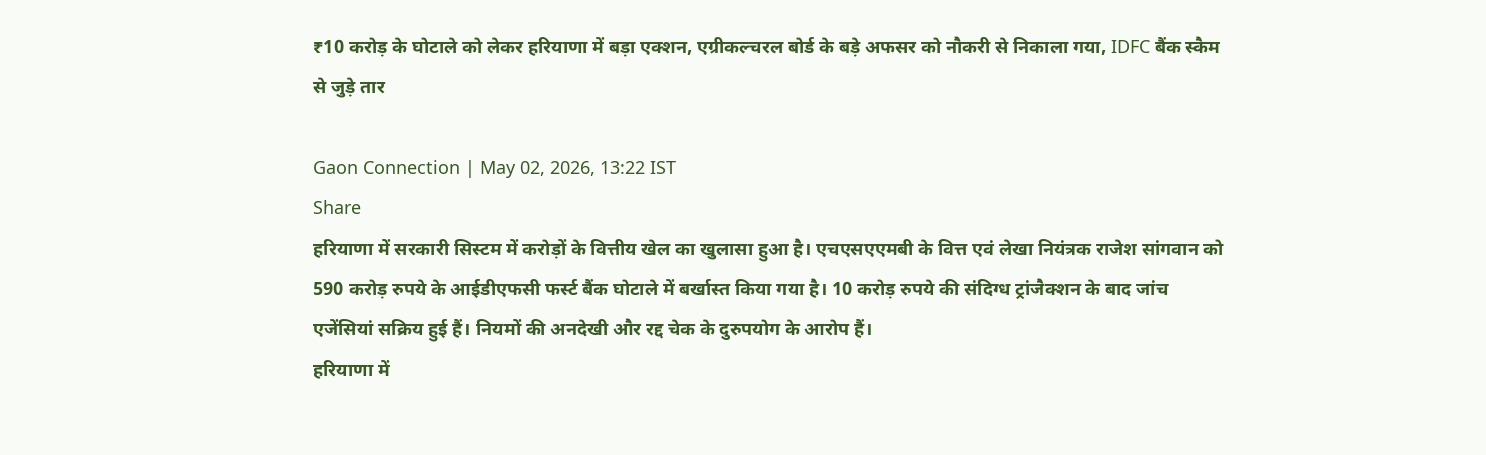₹10 करोड़ के घोटाले को लेकर हरियाणा में बड़ा एक्शन, एग्रीकल्चरल बोर्ड के बड़े अफसर को नौकरी से निकाला गया, IDFC बैंक स्कैम से जुड़े तार

Gaon Connection | May 02, 2026, 13:22 IST
Share
हरियाणा में सरकारी सिस्टम में करोड़ों के वित्तीय खेल का खुलासा हुआ है। एचएसएएमबी के वित्त एवं लेखा नियंत्रक राजेश सांगवान को 590 करोड़ रुपये के आईडीएफसी फर्स्ट बैंक घोटाले में बर्खास्त किया गया है। 10 करोड़ रुपये की संदिग्ध ट्रांजैक्शन के बाद जांच एजेंसियां सक्रिय हुई हैं। नियमों की अनदेखी और रद्द चेक के दुरुपयोग के आरोप हैं।
हरियाणा में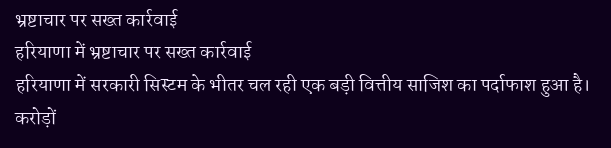भ्रष्टाचार पर सख्त कार्रवाई
हरियाणा में भ्रष्टाचार पर सख्त कार्रवाई
हरियाणा में सरकारी सिस्टम के भीतर चल रही एक बड़ी वित्तीय साजिश का पर्दाफाश हुआ है। करोड़ों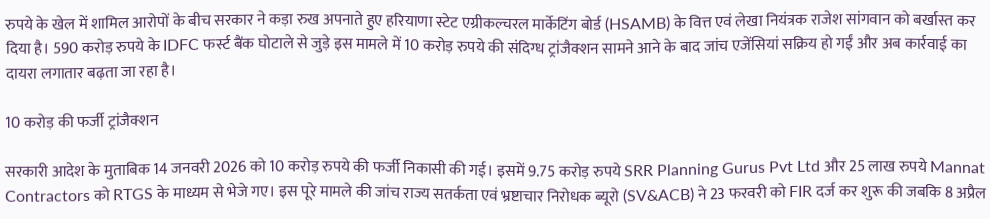रुपये के खेल में शामिल आरोपों के बीच सरकार ने कड़ा रुख अपनाते हुए हरियाणा स्टेट एग्रीकल्चरल मार्केटिंग बोर्ड (HSAMB) के वित्त एवं लेखा नियंत्रक राजेश सांगवान को बर्खास्त कर दिया है। 590 करोड़ रुपये के IDFC फर्स्ट बैंक घोटाले से जुड़े इस मामले में 10 करोड़ रुपये की संदिग्ध ट्रांजैक्शन सामने आने के बाद जांच एजेंसियां सक्रिय हो गईं और अब कार्रवाई का दायरा लगातार बढ़ता जा रहा है।

10 करोड़ की फर्जी ट्रांजैक्शन

सरकारी आदेश के मुताबिक 14 जनवरी 2026 को 10 करोड़ रुपये की फर्जी निकासी की गई। इसमें 9.75 करोड़ रुपये SRR Planning Gurus Pvt Ltd और 25 लाख रुपये Mannat Contractors को RTGS के माध्यम से भेजे गए। इस पूरे मामले की जांच राज्य सतर्कता एवं भ्रष्टाचार निरोधक ब्यूरो (SV&ACB) ने 23 फरवरी को FIR दर्ज कर शुरू की जबकि 8 अप्रैल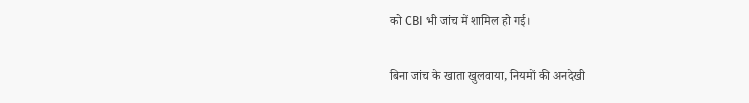को CBI भी जांच में शामिल हो गई।

बिना जांच के खाता खुलवाया, नियमों की अनदेखी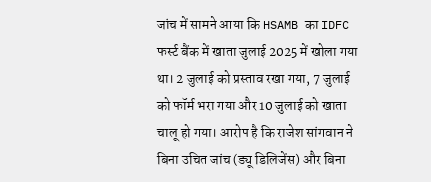जांच में सामने आया कि HSAMB का IDFC फर्स्ट बैंक में खाता जुलाई 2025 में खोला गया था। 2 जुलाई को प्रस्ताव रखा गया, 7 जुलाई को फॉर्म भरा गया और 10 जुलाई को खाता चालू हो गया। आरोप है कि राजेश सांगवान ने बिना उचित जांच (ड्यू डिलिजेंस) और बिना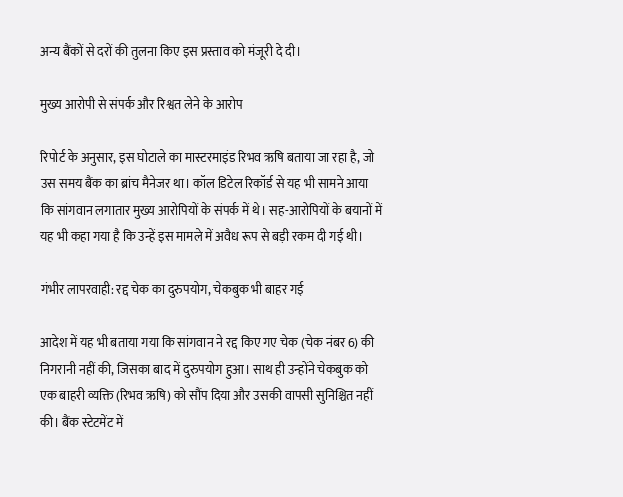अन्य बैंकों से दरों की तुलना किए इस प्रस्ताव को मंजूरी दे दी।

मुख्य आरोपी से संपर्क और रिश्वत लेने के आरोप

रिपोर्ट के अनुसार, इस घोटाले का मास्टरमाइंड रिभव ऋषि बताया जा रहा है, जो उस समय बैंक का ब्रांच मैनेजर था। कॉल डिटेल रिकॉर्ड से यह भी सामने आया कि सांगवान लगातार मुख्य आरोपियों के संपर्क में थे। सह-आरोपियों के बयानों में यह भी कहा गया है कि उन्हें इस मामले में अवैध रूप से बड़ी रकम दी गई थी।

गंभीर लापरवाही: रद्द चेक का दुरुपयोग, चेकबुक भी बाहर गई

आदेश में यह भी बताया गया कि सांगवान ने रद्द किए गए चेक (चेक नंबर 6) की निगरानी नहीं की, जिसका बाद में दुरुपयोग हुआ। साथ ही उन्होंने चेकबुक को एक बाहरी व्यक्ति (रिभव ऋषि) को सौंप दिया और उसकी वापसी सुनिश्चित नहीं की। बैंक स्टेटमेंट में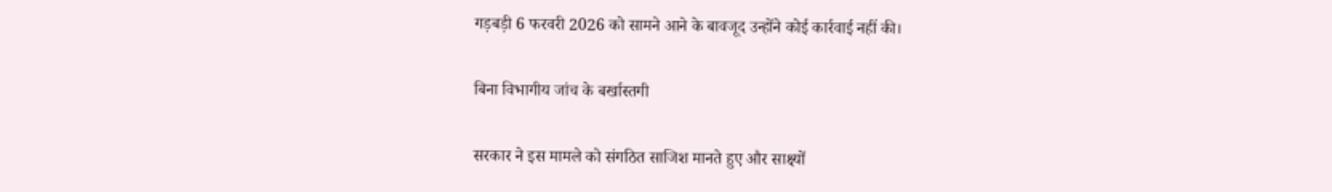गड़बड़ी 6 फरवरी 2026 को सामने आने के बावजूद उन्होंने कोई कार्रवाई नहीं की।

बिना विभागीय जांच के बर्खास्तगी

सरकार ने इस मामले को संगठित साजिश मानते हुए और साक्ष्यों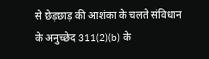से छेड़छाड़ की आशंका के चलते संविधान के अनुच्छेद 311(2)(b) के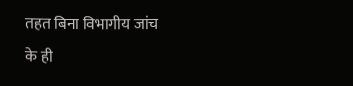तहत बिना विभागीय जांच के ही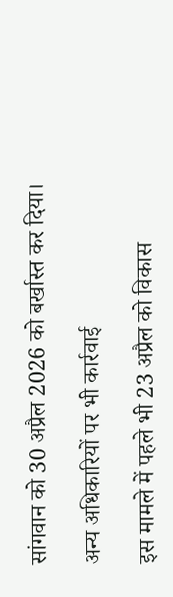सांगवान को 30 अप्रैल 2026 को बर्खास्त कर दिया।

अन्य अधिकारियों पर भी कार्रवाई

इस मामले में पहले भी 23 अप्रैल को विकास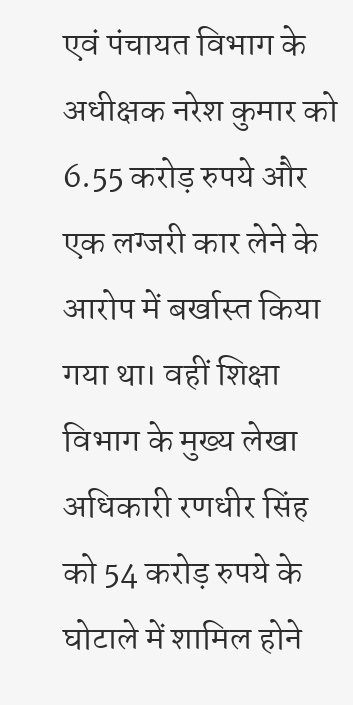एवं पंचायत विभाग के अधीक्षक नरेश कुमार को 6.55 करोड़ रुपये और एक लग्जरी कार लेने के आरोप में बर्खास्त किया गया था। वहीं शिक्षा विभाग के मुख्य लेखा अधिकारी रणधीर सिंह को 54 करोड़ रुपये के घोटाले में शामिल होने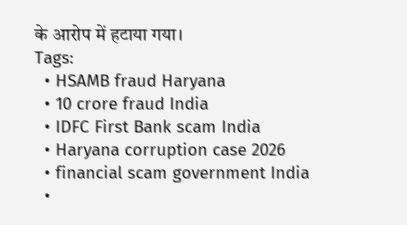के आरोप में हटाया गया।
Tags:
  • HSAMB fraud Haryana
  • 10 crore fraud India
  • IDFC First Bank scam India
  • Haryana corruption case 2026
  • financial scam government India
  •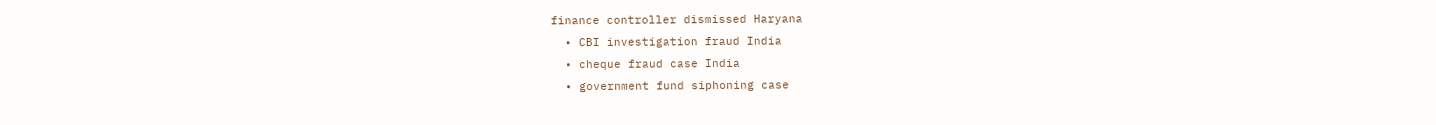finance controller dismissed Haryana
  • CBI investigation fraud India
  • cheque fraud case India
  • government fund siphoning case